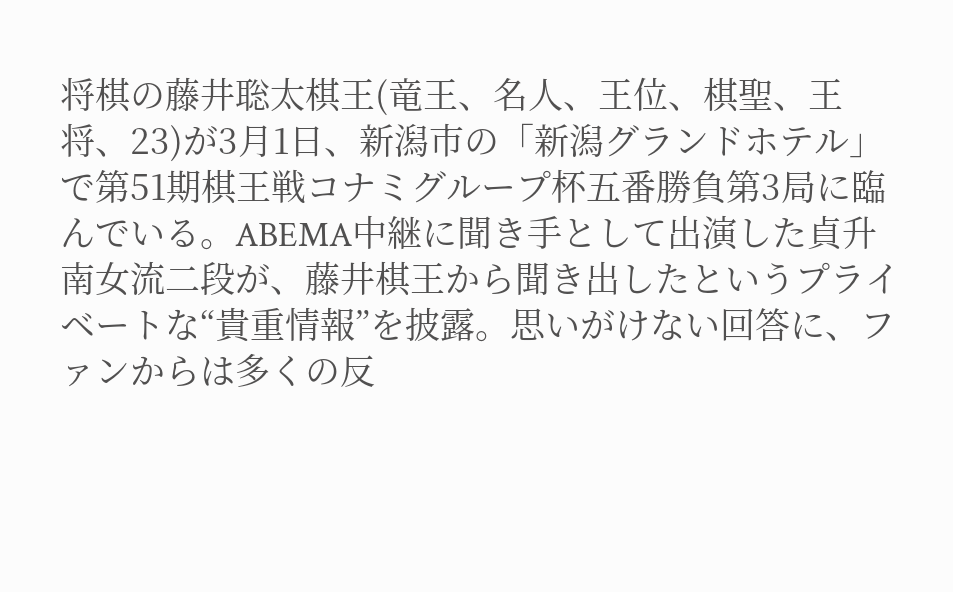将棋の藤井聡太棋王(竜王、名人、王位、棋聖、王将、23)が3月1日、新潟市の「新潟グランドホテル」で第51期棋王戦コナミグループ杯五番勝負第3局に臨んでいる。ABEMA中継に聞き手として出演した貞升南女流二段が、藤井棋王から聞き出したというプライベートな“貴重情報”を披露。思いがけない回答に、ファンからは多くの反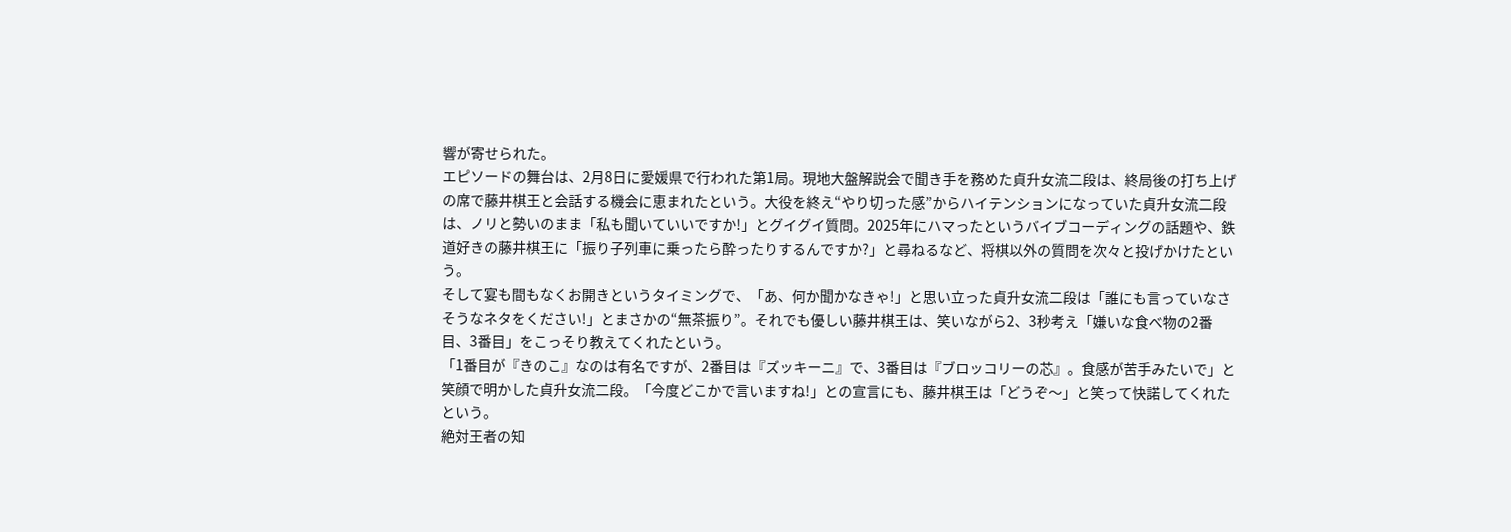響が寄せられた。
エピソードの舞台は、2月8日に愛媛県で行われた第1局。現地大盤解説会で聞き手を務めた貞升女流二段は、終局後の打ち上げの席で藤井棋王と会話する機会に恵まれたという。大役を終え“やり切った感”からハイテンションになっていた貞升女流二段は、ノリと勢いのまま「私も聞いていいですか!」とグイグイ質問。2025年にハマったというバイブコーディングの話題や、鉄道好きの藤井棋王に「振り子列車に乗ったら酔ったりするんですか?」と尋ねるなど、将棋以外の質問を次々と投げかけたという。
そして宴も間もなくお開きというタイミングで、「あ、何か聞かなきゃ!」と思い立った貞升女流二段は「誰にも言っていなさそうなネタをください!」とまさかの“無茶振り”。それでも優しい藤井棋王は、笑いながら2、3秒考え「嫌いな食べ物の2番目、3番目」をこっそり教えてくれたという。
「1番目が『きのこ』なのは有名ですが、2番目は『ズッキーニ』で、3番目は『ブロッコリーの芯』。食感が苦手みたいで」と笑顔で明かした貞升女流二段。「今度どこかで言いますね!」との宣言にも、藤井棋王は「どうぞ〜」と笑って快諾してくれたという。
絶対王者の知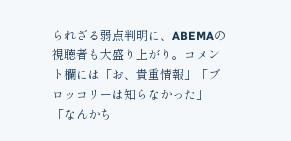られざる弱点判明に、ABEMAの視聴者も大盛り上がり。コメント欄には「お、貴重情報」「ブロッコリーは知らなかった」「なんかち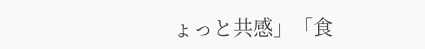ょっと共感」「食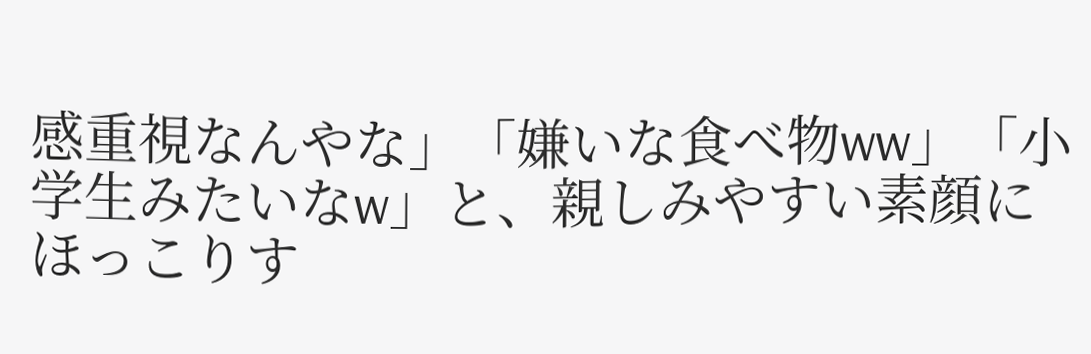感重視なんやな」「嫌いな食べ物ww」「小学生みたいなw」と、親しみやすい素顔にほっこりす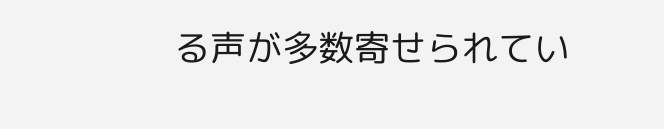る声が多数寄せられてい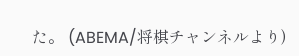た。 (ABEMA/将棋チャンネルより)